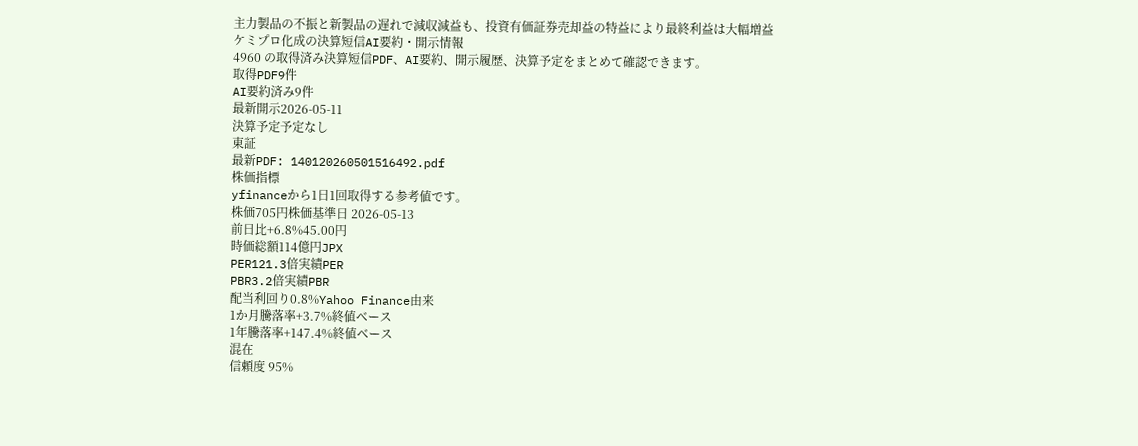主力製品の不振と新製品の遅れで減収減益も、投資有価証券売却益の特益により最終利益は大幅増益
ケミプロ化成の決算短信AI要約・開示情報
4960 の取得済み決算短信PDF、AI要約、開示履歴、決算予定をまとめて確認できます。
取得PDF9件
AI要約済み9件
最新開示2026-05-11
決算予定予定なし
東証
最新PDF: 140120260501516492.pdf
株価指標
yfinanceから1日1回取得する参考値です。
株価705円株価基準日 2026-05-13
前日比+6.8%45.00円
時価総額114億円JPX
PER121.3倍実績PER
PBR3.2倍実績PBR
配当利回り0.8%Yahoo Finance由来
1か月騰落率+3.7%終値ベース
1年騰落率+147.4%終値ベース
混在
信頼度 95%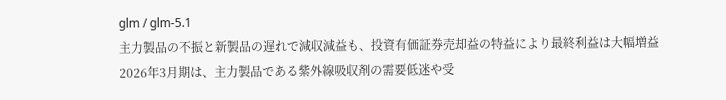glm / glm-5.1
主力製品の不振と新製品の遅れで減収減益も、投資有価証券売却益の特益により最終利益は大幅増益
2026年3月期は、主力製品である紫外線吸収剤の需要低迷や受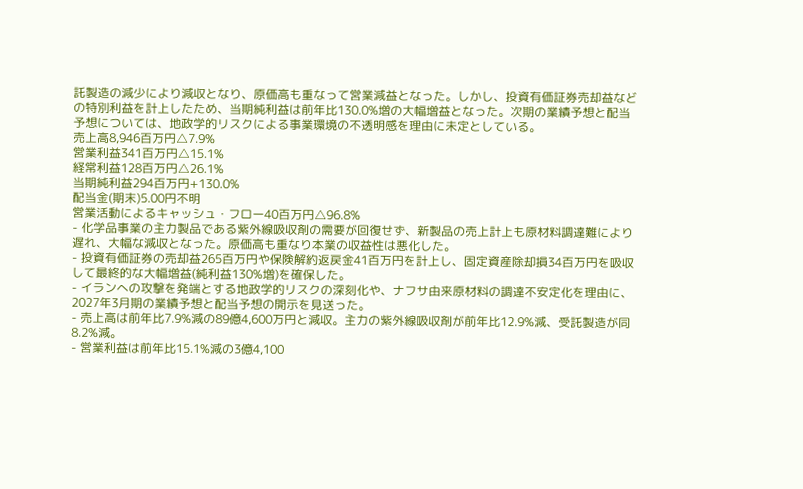託製造の減少により減収となり、原価高も重なって営業減益となった。しかし、投資有価証券売却益などの特別利益を計上したため、当期純利益は前年比130.0%増の大幅増益となった。次期の業績予想と配当予想については、地政学的リスクによる事業環境の不透明感を理由に未定としている。
売上高8,946百万円△7.9%
営業利益341百万円△15.1%
経常利益128百万円△26.1%
当期純利益294百万円+130.0%
配当金(期末)5.00円不明
営業活動によるキャッシュ・フロー40百万円△96.8%
- 化学品事業の主力製品である紫外線吸収剤の需要が回復せず、新製品の売上計上も原材料調達難により遅れ、大幅な減収となった。原価高も重なり本業の収益性は悪化した。
- 投資有価証券の売却益265百万円や保険解約返戻金41百万円を計上し、固定資産除却損34百万円を吸収して最終的な大幅増益(純利益130%増)を確保した。
- イランへの攻撃を発端とする地政学的リスクの深刻化や、ナフサ由来原材料の調達不安定化を理由に、2027年3月期の業績予想と配当予想の開示を見送った。
- 売上高は前年比7.9%減の89億4,600万円と減収。主力の紫外線吸収剤が前年比12.9%減、受託製造が同8.2%減。
- 営業利益は前年比15.1%減の3億4,100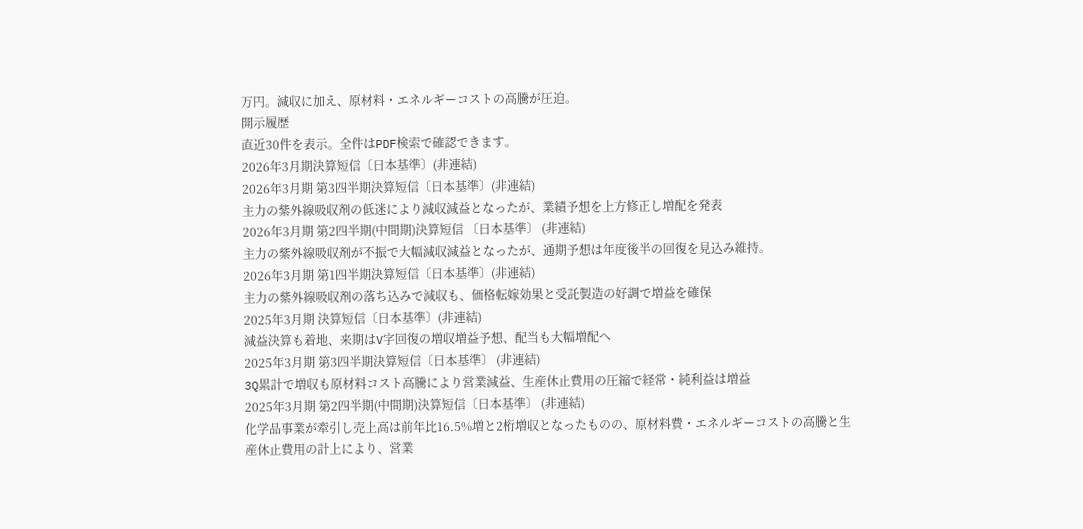万円。減収に加え、原材料・エネルギーコストの高騰が圧迫。
開示履歴
直近30件を表示。全件はPDF検索で確認できます。
2026年3月期決算短信〔日本基準〕(非連結)
2026年3月期 第3四半期決算短信〔日本基準〕(非連結)
主力の紫外線吸収剤の低迷により減収減益となったが、業績予想を上方修正し増配を発表
2026年3月期 第2四半期(中間期)決算短信 〔日本基準〕 (非連結)
主力の紫外線吸収剤が不振で大幅減収減益となったが、通期予想は年度後半の回復を見込み維持。
2026年3月期 第1四半期決算短信〔日本基準〕(非連結)
主力の紫外線吸収剤の落ち込みで減収も、価格転嫁効果と受託製造の好調で増益を確保
2025年3月期 決算短信〔日本基準〕(非連結)
減益決算も着地、来期はV字回復の増収増益予想、配当も大幅増配へ
2025年3月期 第3四半期決算短信〔日本基準〕 (非連結)
3Q累計で増収も原材料コスト高騰により営業減益、生産休止費用の圧縮で経常・純利益は増益
2025年3月期 第2四半期(中間期)決算短信〔日本基準〕 (非連結)
化学品事業が牽引し売上高は前年比16.5%増と2桁増収となったものの、原材料費・エネルギーコストの高騰と生産休止費用の計上により、営業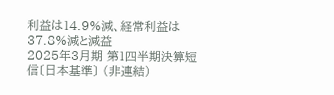利益は14.9%減、経常利益は37.8%減と減益
2025年3月期 第1四半期決算短信〔日本基準〕 (非連結)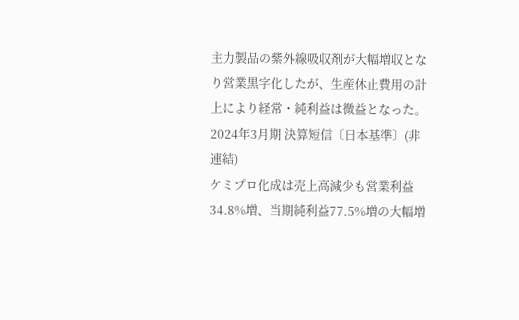主力製品の紫外線吸収剤が大幅増収となり営業黒字化したが、生産休止費用の計上により経常・純利益は微益となった。
2024年3月期 決算短信〔日本基準〕(非連結)
ケミプロ化成は売上高減少も営業利益34.8%増、当期純利益77.5%増の大幅増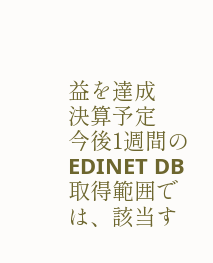益を達成
決算予定
今後1週間のEDINET DB取得範囲では、該当す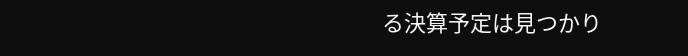る決算予定は見つかり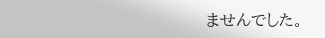ませんでした。